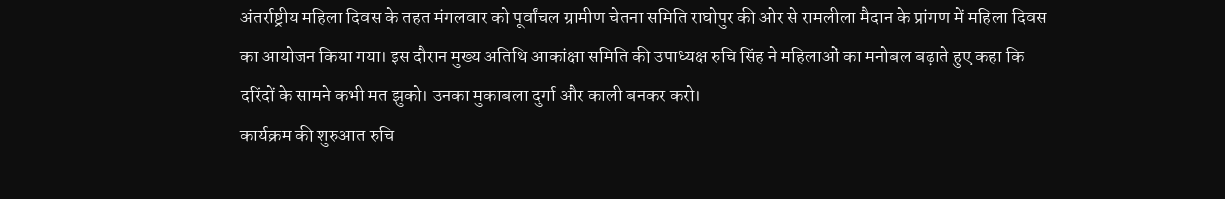अंतर्राष्ट्रीय महिला दिवस के तहत मंगलवार को पूर्वांचल ग्रामीण चेतना समिति राघोपुर की ओर से रामलीला मैदान के प्रांगण में महिला दिवस का आयोजन किया गया। इस दौरान मुख्य अतिथि आकांक्षा समिति की उपाध्यक्ष रुचि सिंह ने महिलाओं का मनोबल बढ़ाते हुए कहा कि दरिंदों के सामने कभी मत झुको। उनका मुकाबला दुर्गा और काली बनकर करो।
कार्यक्रम की शुरुआत रुचि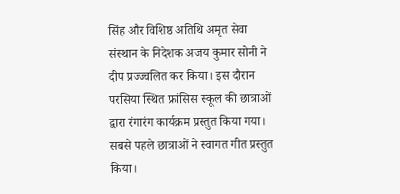सिंह और विशिष्ठ अतिथि अमृत सेवा संस्थान के निदेशक अजय कुमार सोनी ने दीप प्रज्ज्वलित कर किया। इस दौरान परसिया स्थित फ्रांसिस स्कूल की छात्राओं द्वारा रंगारंग कार्यक्रम प्रस्तुत किया गया। सबसे पहले छात्राओं ने स्वागत गीत प्रस्तुत किया।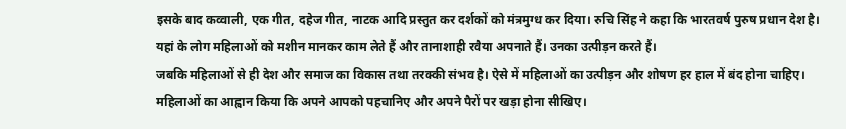इसके बाद कव्वाली, एक गीत, दहेज गीत, नाटक आदि प्रस्तुत कर दर्शकों को मंत्रमुग्ध कर दिया। रुचि सिंह ने कहा कि भारतवर्ष पुरुष प्रधान देश है। यहां के लोग महिलाओं को मशीन मानकर काम लेते हैं और तानाशाही रवैया अपनाते हैं। उनका उत्पीड़न करते हैं।
जबकि महिलाओं से ही देश और समाज का विकास तथा तरक्की संभव है। ऐसे में महिलाओं का उत्पीड़न और शोषण हर हाल में बंद होना चाहिए। महिलाओं का आह्वान किया कि अपने आपको पहचानिए और अपने पैरों पर खड़ा होना सीखिए।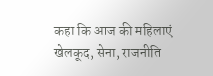कहा कि आज की महिलाएं खेलकूद, सेना, राजनीति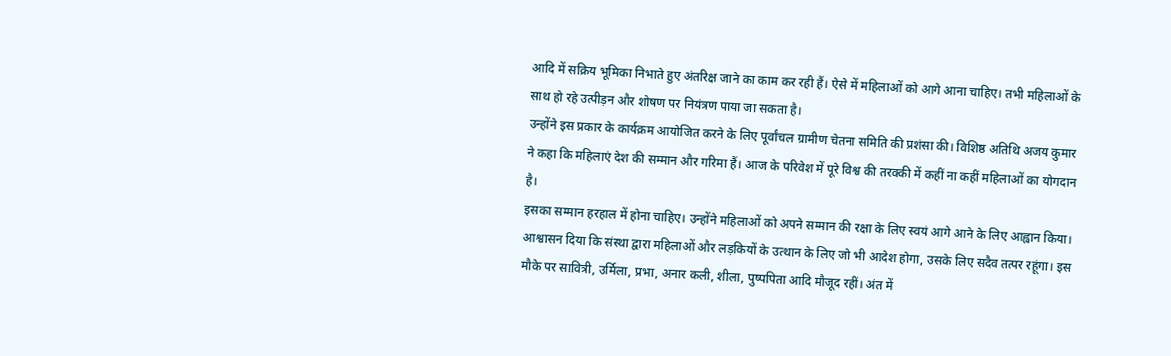आदि में सक्रिय भूमिका निभाते हुए अंतरिक्ष जाने का काम कर रही हैं। ऐसे में महिलाओं को आगे आना चाहिए। तभी महिलाओं के साथ हो रहे उत्पीड़न और शोषण पर नियंत्रण पाया जा सकता है।
उन्होंने इस प्रकार के कार्यक्रम आयोजित करने के लिए पूर्वांचल ग्रामीण चेतना समिति की प्रशंसा की। विशिष्ठ अतिथि अजय कुमार ने कहा कि महिलाएं देश की सम्मान और गरिमा हैं। आज के परिवेश में पूरे विश्व की तरक्की में कहीं ना कहीं महिलाओं का योगदान है।
इसका सम्मान हरहाल में होना चाहिए। उन्होंने महिलाओं को अपने सम्मान की रक्षा के लिए स्वयं आगे आने के लिए आह्वान किया। आश्वासन दिया कि संस्था द्वारा महिलाओं और लड़कियों के उत्थान के लिए जो भी आदेश होगा, उसके लिए सदैव तत्पर रहूंगा। इस मौके पर सावित्री, उर्मिला, प्रभा, अनार कली, शीला, पुष्पपिता आदि मौजूद रहीं। अंत में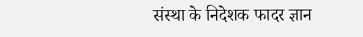संस्था के निदेशक फादर ज्ञान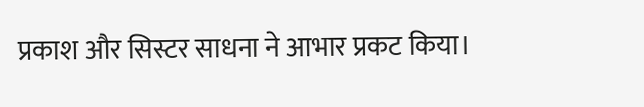प्रकाश और सिस्टर साधना ने आभार प्रकट किया।